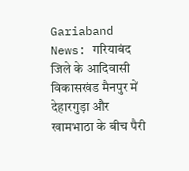Gariaband News: गरियाबंद जिले के आदिवासी विकासखंड मैनपुर में देहारगुड़ा और खामभाठा के बीच पैरी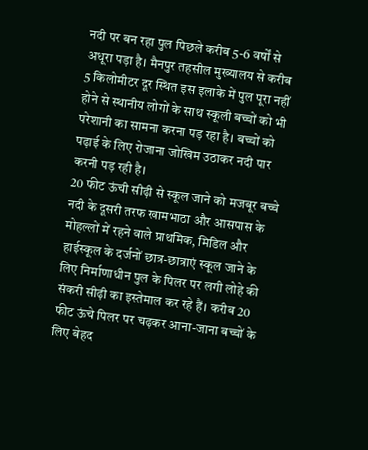नदी पर बन रहा पुल पिछले करीब 5-6 वर्षों से अधूरा पड़ा है। मैनपुर तहसील मुख्यालय से करीब 5 किलोमीटर दूर स्थित इस इलाके में पुल पूरा नहीं होने से स्थानीय लोगों के साथ स्कूली बच्चों को भी परेशानी का सामना करना पड़ रहा है। बच्चों को पढ़ाई के लिए रोजाना जोखिम उठाकर नदी पार करनी पड़ रही है।
20 फीट ऊंची सीढ़ी से स्कूल जाने को मजबूर बच्चे
नदी के दूसरी तरफ खामभाठा और आसपास के मोहल्लों में रहने वाले प्राथमिक, मिडिल और हाईस्कूल के दर्जनों छात्र-छात्राएं स्कूल जाने के लिए निर्माणाधीन पुल के पिलर पर लगी लोहे की संकरी सीढ़ी का इस्तेमाल कर रहे हैं। करीब 20 फीट ऊंचे पिलर पर चढ़कर आना-जाना बच्चों के लिए बेहद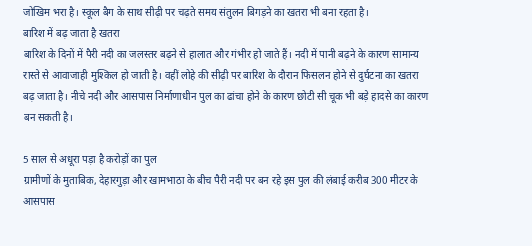जोखिम भरा है। स्कूल बैग के साथ सीढ़ी पर चढ़ते समय संतुलन बिगड़ने का खतरा भी बना रहता है।
बारिश में बढ़ जाता है खतरा
बारिश के दिनों में पैरी नदी का जलस्तर बढ़ने से हालात और गंभीर हो जाते हैं। नदी में पानी बढ़ने के कारण सामान्य रास्ते से आवाजाही मुश्किल हो जाती है। वहीं लोहे की सीढ़ी पर बारिश के दौरान फिसलन होने से दुर्घटना का खतरा बढ़ जाता है। नीचे नदी और आसपास निर्माणाधीन पुल का ढांचा होने के कारण छोटी सी चूक भी बड़े हादसे का कारण बन सकती है।

5 साल से अधूरा पड़ा है करोड़ों का पुल
ग्रामीणों के मुताबिक, देहारगुड़ा और खामभाठा के बीच पैरी नदी पर बन रहे इस पुल की लंबाई करीब 300 मीटर के आसपास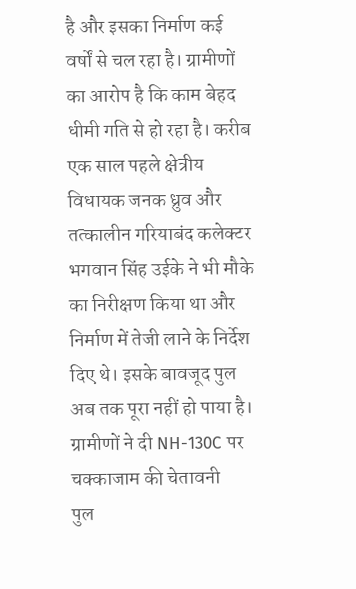है और इसका निर्माण कई वर्षों से चल रहा है। ग्रामीणों का आरोप है कि काम बेहद धीमी गति से हो रहा है। करीब एक साल पहले क्षेत्रीय विधायक जनक ध्रुव और तत्कालीन गरियाबंद कलेक्टर भगवान सिंह उईके ने भी मौके का निरीक्षण किया था और निर्माण में तेजी लाने के निर्देश दिए थे। इसके बावजूद पुल अब तक पूरा नहीं हो पाया है।
ग्रामीणों ने दी NH-130C पर चक्काजाम की चेतावनी
पुल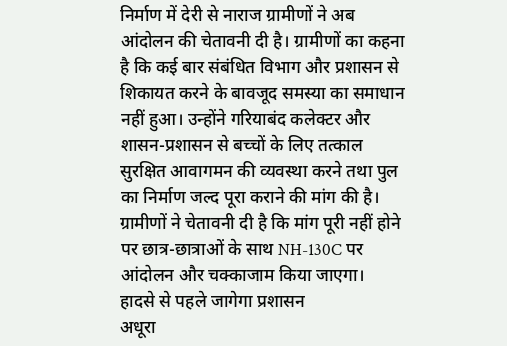निर्माण में देरी से नाराज ग्रामीणों ने अब आंदोलन की चेतावनी दी है। ग्रामीणों का कहना है कि कई बार संबंधित विभाग और प्रशासन से शिकायत करने के बावजूद समस्या का समाधान नहीं हुआ। उन्होंने गरियाबंद कलेक्टर और शासन-प्रशासन से बच्चों के लिए तत्काल सुरक्षित आवागमन की व्यवस्था करने तथा पुल का निर्माण जल्द पूरा कराने की मांग की है। ग्रामीणों ने चेतावनी दी है कि मांग पूरी नहीं होने पर छात्र-छात्राओं के साथ NH-130C पर आंदोलन और चक्काजाम किया जाएगा।
हादसे से पहले जागेगा प्रशासन
अधूरा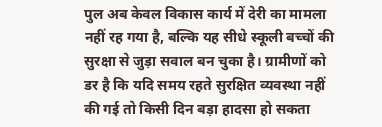पुल अब केवल विकास कार्य में देरी का मामला नहीं रह गया है, बल्कि यह सीधे स्कूली बच्चों की सुरक्षा से जुड़ा सवाल बन चुका है। ग्रामीणों को डर है कि यदि समय रहते सुरक्षित व्यवस्था नहीं की गई तो किसी दिन बड़ा हादसा हो सकता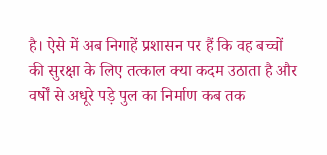है। ऐसे में अब निगाहें प्रशासन पर हैं कि वह बच्चों की सुरक्षा के लिए तत्काल क्या कदम उठाता है और वर्षों से अधूरे पड़े पुल का निर्माण कब तक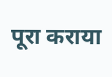पूरा कराया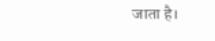जाता है।